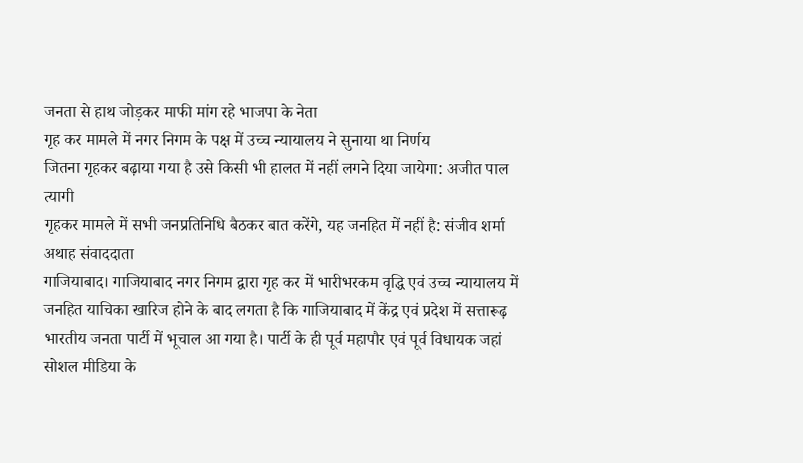जनता से हाथ जोड़कर माफी मांग रहे भाजपा के नेता
गृह कर मामले में नगर निगम के पक्ष में उच्च न्यायालय ने सुनाया था निर्णय
जितना गृहकर बढ़ाया गया है उसे किसी भी हालत में नहीं लगने दिया जायेगा: अजीत पाल त्यागी
गृहकर मामले में सभी जनप्रतिनिधि बैठकर बात करेंगे, यह जनहित में नहीं है: संजीव शर्मा
अथाह संवाददाता
गाजियाबाद। गाजियाबाद नगर निगम द्वारा गृह कर में भारीभरकम वृद्धि एवं उच्च न्यायालय में जनहित याचिका खारिज होने के बाद लगता है कि गाजियाबाद में केंद्र एवं प्रदेश में सत्तारूढ़ भारतीय जनता पार्टी में भूचाल आ गया है। पार्टी के ही पूर्व महापौर एवं पूर्व विधायक जहां सोशल मीडिया के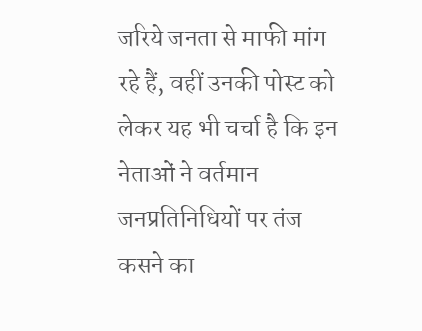जरिये जनता से माफी मांग रहे हैं, वहीं उनकी पोस्ट को लेकर यह भी चर्चा है कि इन नेताओं ने वर्तमान जनप्रतिनिधियों पर तंज कसने का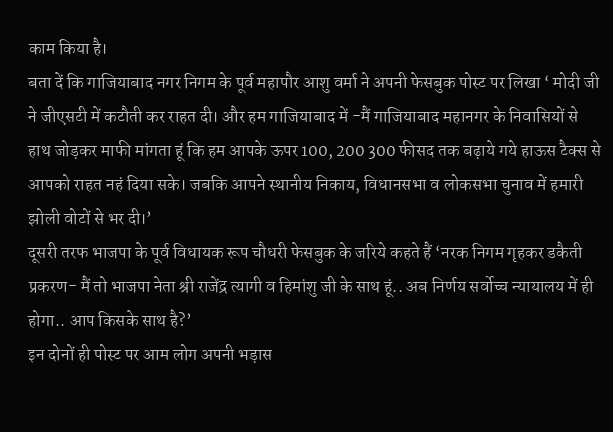काम किया है।
बता दें कि गाजियाबाद नगर निगम के पूर्व महापौर आशु वर्मा ने अपनी फेसबुक पोस्ट पर लिखा ‘ मोदी जी ने जीएसटी में कटौती कर राहत दी। और हम गाजियाबाद में -मैं गाजियाबाद महानगर के निवासियों से हाथ जोड़कर माफी मांगता हूं कि हम आपके ऊपर 100, 200 300 फीसद तक बढ़ाये गये हाऊस टैक्स से आपको राहत नहं दिया सके। जबकि आपने स्थानीय निकाय, विधानसभा व लोकसभा चुनाव में हमारी झोली वोटों से भर दी।’
दूसरी तरफ भाजपा के पूर्व विधायक रूप चौधरी फेसबुक के जरिये कहते हैं ‘नरक निगम गृहकर डकैती प्रकरण- मैं तो भाजपा नेता श्री राजेंद्र त्यागी व हिमांशु जी के साथ हूं.. अब निर्णय सर्वोच्च न्यायालय में ही होगा.. आप किसके साथ है?’
इन दोनों ही पोस्ट पर आम लोग अपनी भड़ास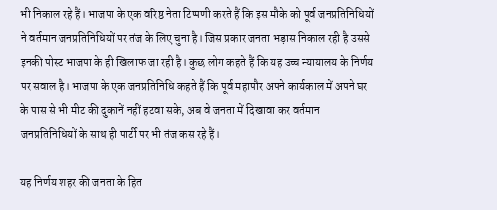भी निकाल रहे हैं। भाजपा के एक वरिष्ठ नेता टिप्पणी करते हैं कि इस मौके को पूर्व जनप्रतिनिधियों ने वर्तमान जनप्रतिनिधियों पर तंज के लिए चुना है। जिस प्रकार जनता भड़ास निकाल रही है उससे इनकी पोस्ट भाजपा के ही खिलाफ जा रही है। कुछ लोग कहते हैं कि यह उच्च न्यायालय के निर्णय पर सवाल है। भाजपा के एक जनप्रतिनिधि कहते हैं कि पूर्व महापौर अपने कार्यकाल में अपने घर के पास से भी मीट की दुकानें नहीं हटवा सके, अब वे जनता में दिखावा कर वर्तमान जनप्रतिनिधियों के साथ ही पार्टी पर भी तंज कस रहे हैं।

यह निर्णय शहर की जनता के हित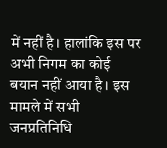में नहीं है। हालांकि इस पर अभी निगम का कोई बयान नहीं आया है। इस मामले में सभी जनप्रतिनिधि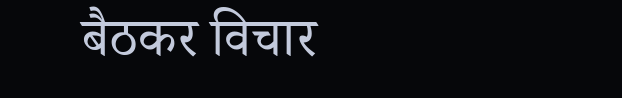बैठकर विचार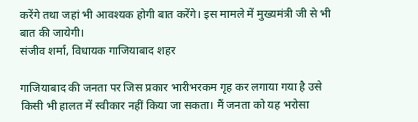करेंगे तथा जहां भी आवश्यक होगी बात करेंगे। इस मामले में मुख्यमंत्री जी से भी बात की जायेगी।
संजीव शर्मा, विधायक गाजियाबाद शहर

गाजियाबाद की जनता पर जिस प्रकार भारीभरकम गृह कर लगाया गया है उसे किसी भी हालत में स्वीकार नहीं किया जा सकता। मैं जनता को यह भरोसा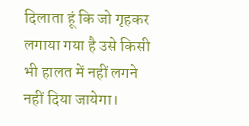दिलाता हूं कि जो गृहकर लगाया गया है उसे किसी भी हालत में नहीं लगने नहीं दिया जायेगा।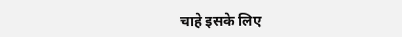चाहे इसके लिए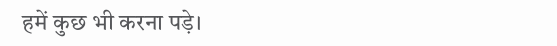हमें कुछ भी करना पड़े।